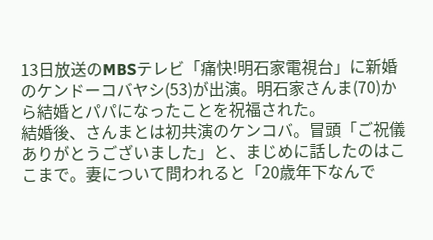13日放送のMBSテレビ「痛快!明石家電視台」に新婚のケンドーコバヤシ(53)が出演。明石家さんま(70)から結婚とパパになったことを祝福された。
結婚後、さんまとは初共演のケンコバ。冒頭「ご祝儀ありがとうございました」と、まじめに話したのはここまで。妻について問われると「20歳年下なんで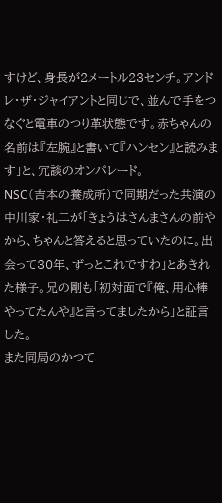すけど、身長が2メートル23センチ。アンドレ・ザ・ジャイアントと同じで、並んで手をつなぐと電車のつり革状態です。赤ちゃんの名前は『左腕』と書いて『ハンセン』と読みます」と、冗談のオンパレード。
NSC(吉本の養成所)で同期だった共演の中川家・礼二が「きょうはさんまさんの前やから、ちゃんと答えると思っていたのに。出会って30年、ずっとこれですわ」とあきれた様子。兄の剛も「初対面で『俺、用心棒やってたんや』と言ってましたから」と証言した。
また同局のかつて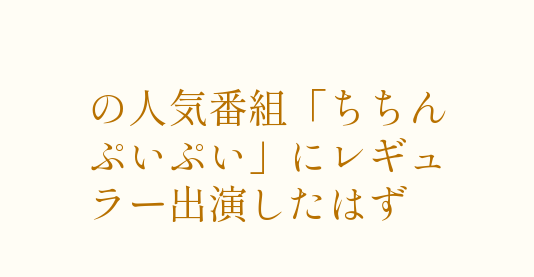の人気番組「ちちんぷいぷい」にレギュラー出演したはず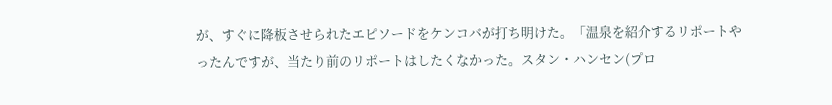が、すぐに降板させられたエピソードをケンコバが打ち明けた。「温泉を紹介するリポートやったんですが、当たり前のリポートはしたくなかった。スタン・ハンセン(プロ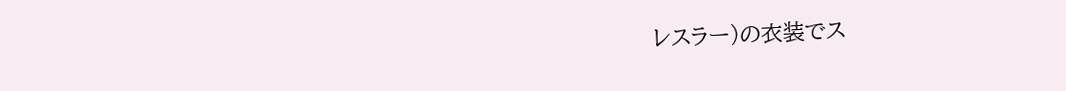レスラー)の衣装でス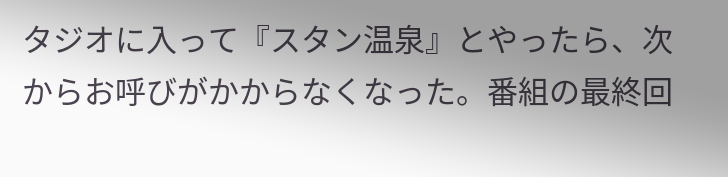タジオに入って『スタン温泉』とやったら、次からお呼びがかからなくなった。番組の最終回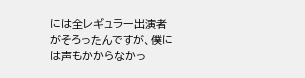には全レギュラー出演者がそろったんですが、僕には声もかからなかっ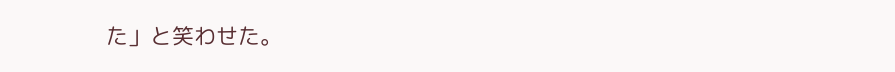た」と笑わせた。